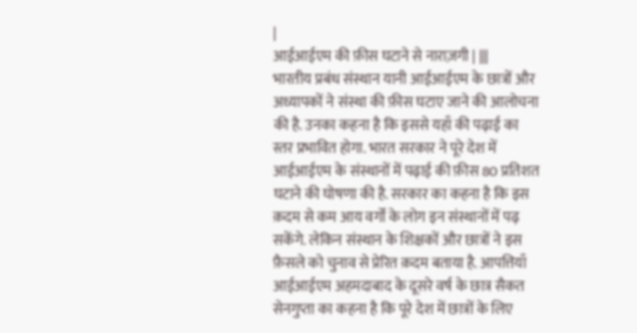|
आईआईएम की फ़ीस घटाने से नाराज़गी | |||
भारतीय प्रबंध संस्थान यानी आईआईएम के छात्रों और अध्यापकों ने संस्था की फ़ीस घटाए जाने की आलोचना की है. उनका कहना है कि इससे यहाँ की पढ़ाई का स्तर प्रभावित होगा. भारत सरकार ने पूरे देश में आईआईएम के संस्थानों में पढ़ाई की फ़ीस 80 प्रतिशत घटाने की घोषणा की है. सरकार का कहना है कि इस क़दम से कम आय वर्गों के लोग इन संस्थानों में पढ़ सकेंगे. लेकिन संस्थान के शिक्षकों और छात्रों ने इस फ़ैसले को चुनाव से प्रेरित क़दम बताया है. आपत्तियाँ आईआईएम अहमदाबाद के दूसरे वर्ष के छात्र सैकत सेनगुप्ता का कहना है कि पूरे देश में छात्रों के लिए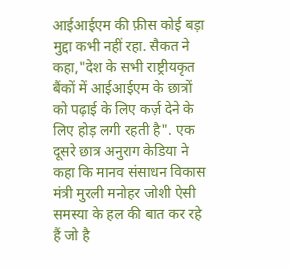आईआईएम की फ़ीस कोई बड़ा मुद्दा कभी नहीं रहा. सैकत ने कहा,"देश के सभी राष्ट्रीयकृत बैंकों में आईआईएम के छात्रों को पढ़ाई के लिए कर्ज़ देने के लिए होड़ लगी रहती है". एक दूसरे छात्र अनुराग केडिया ने कहा कि मानव संसाधन विकास मंत्री मुरली मनोहर जोशी ऐसी समस्या के हल की बात कर रहे हैं जो है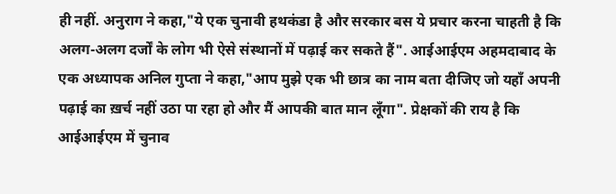ही नहीं. अनुराग ने कहा,"ये एक चुनावी हथकंडा है और सरकार बस ये प्रचार करना चाहती है कि अलग-अलग दर्जों के लोग भी ऐसे संस्थानों में पढ़ाई कर सकते हैं". आईआईएम अहमदाबाद के एक अध्यापक अनिल गुप्ता ने कहा,"आप मुझे एक भी छात्र का नाम बता दीजिए जो यहाँ अपनी पढ़ाई का ख़र्च नहीं उठा पा रहा हो और मैं आपकी बात मान लूँगा". प्रेक्षकों की राय है कि आईआईएम में चुनाव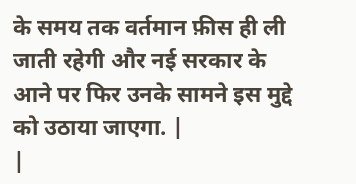के समय तक वर्तमान फ़ीस ही ली जाती रहेगी और नई सरकार के आने पर फिर उनके सामने इस मुद्दे को उठाया जाएगा. |
|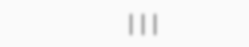|||